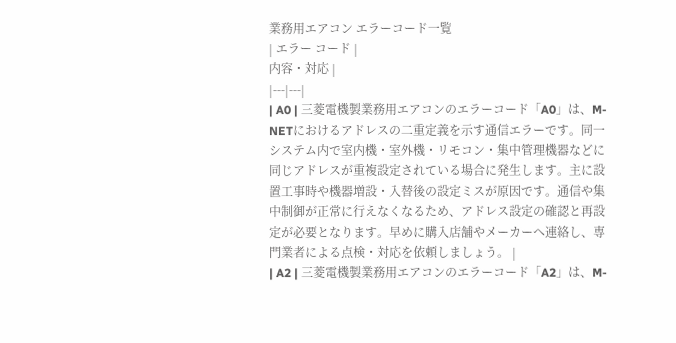業務用エアコン エラーコード一覧
| エラー コード |
内容・対応 |
|---|---|
| A0 | 三菱電機製業務用エアコンのエラーコード「A0」は、M-NETにおけるアドレスの二重定義を示す通信エラーです。同一システム内で室内機・室外機・リモコン・集中管理機器などに同じアドレスが重複設定されている場合に発生します。主に設置工事時や機器増設・入替後の設定ミスが原因です。通信や集中制御が正常に行えなくなるため、アドレス設定の確認と再設定が必要となります。早めに購入店舗やメーカーへ連絡し、専門業者による点検・対応を依頼しましょう。 |
| A2 | 三菱電機製業務用エアコンのエラーコード「A2」は、M-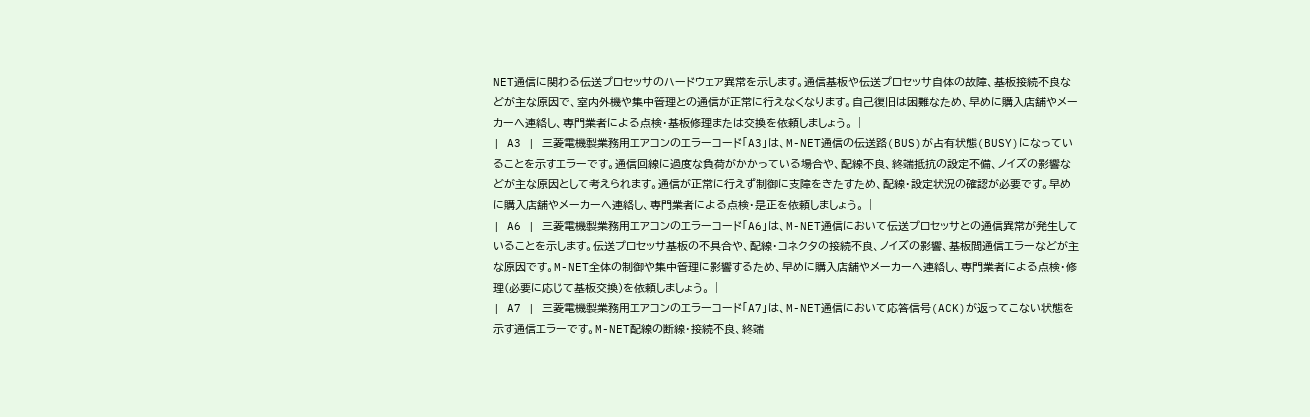NET通信に関わる伝送プロセッサのハードウェア異常を示します。通信基板や伝送プロセッサ自体の故障、基板接続不良などが主な原因で、室内外機や集中管理との通信が正常に行えなくなります。自己復旧は困難なため、早めに購入店舗やメーカーへ連絡し、専門業者による点検・基板修理または交換を依頼しましょう。 |
| A3 | 三菱電機製業務用エアコンのエラーコード「A3」は、M-NET通信の伝送路(BUS)が占有状態(BUSY)になっていることを示すエラーです。通信回線に過度な負荷がかかっている場合や、配線不良、終端抵抗の設定不備、ノイズの影響などが主な原因として考えられます。通信が正常に行えず制御に支障をきたすため、配線・設定状況の確認が必要です。早めに購入店舗やメーカーへ連絡し、専門業者による点検・是正を依頼しましょう。 |
| A6 | 三菱電機製業務用エアコンのエラーコード「A6」は、M-NET通信において伝送プロセッサとの通信異常が発生していることを示します。伝送プロセッサ基板の不具合や、配線・コネクタの接続不良、ノイズの影響、基板間通信エラーなどが主な原因です。M-NET全体の制御や集中管理に影響するため、早めに購入店舗やメーカーへ連絡し、専門業者による点検・修理(必要に応じて基板交換)を依頼しましょう。 |
| A7 | 三菱電機製業務用エアコンのエラーコード「A7」は、M-NET通信において応答信号(ACK)が返ってこない状態を示す通信エラーです。M-NET配線の断線・接続不良、終端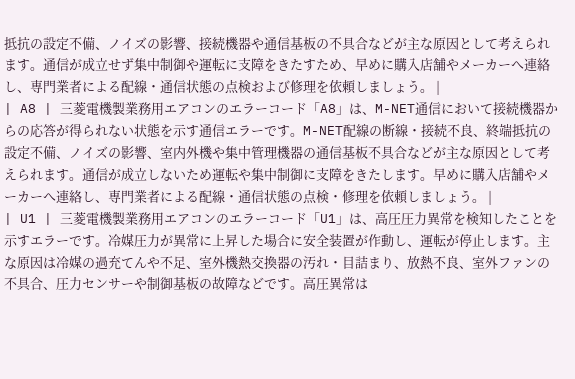抵抗の設定不備、ノイズの影響、接続機器や通信基板の不具合などが主な原因として考えられます。通信が成立せず集中制御や運転に支障をきたすため、早めに購入店舗やメーカーへ連絡し、専門業者による配線・通信状態の点検および修理を依頼しましょう。 |
| A8 | 三菱電機製業務用エアコンのエラーコード「A8」は、M-NET通信において接続機器からの応答が得られない状態を示す通信エラーです。M-NET配線の断線・接続不良、終端抵抗の設定不備、ノイズの影響、室内外機や集中管理機器の通信基板不具合などが主な原因として考えられます。通信が成立しないため運転や集中制御に支障をきたします。早めに購入店舗やメーカーへ連絡し、専門業者による配線・通信状態の点検・修理を依頼しましょう。 |
| U1 | 三菱電機製業務用エアコンのエラーコード「U1」は、高圧圧力異常を検知したことを示すエラーです。冷媒圧力が異常に上昇した場合に安全装置が作動し、運転が停止します。主な原因は冷媒の過充てんや不足、室外機熱交換器の汚れ・目詰まり、放熱不良、室外ファンの不具合、圧力センサーや制御基板の故障などです。高圧異常は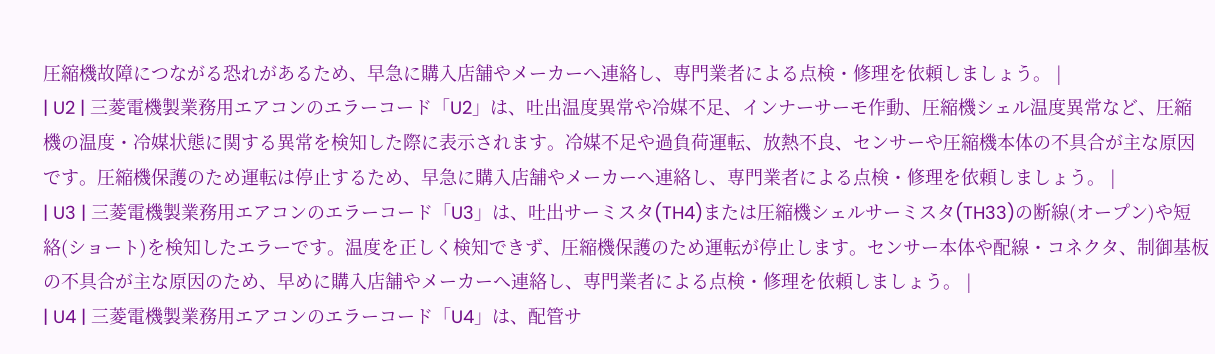圧縮機故障につながる恐れがあるため、早急に購入店舗やメーカーへ連絡し、専門業者による点検・修理を依頼しましょう。 |
| U2 | 三菱電機製業務用エアコンのエラーコード「U2」は、吐出温度異常や冷媒不足、インナーサーモ作動、圧縮機シェル温度異常など、圧縮機の温度・冷媒状態に関する異常を検知した際に表示されます。冷媒不足や過負荷運転、放熱不良、センサーや圧縮機本体の不具合が主な原因です。圧縮機保護のため運転は停止するため、早急に購入店舗やメーカーへ連絡し、専門業者による点検・修理を依頼しましょう。 |
| U3 | 三菱電機製業務用エアコンのエラーコード「U3」は、吐出サーミスタ(TH4)または圧縮機シェルサーミスタ(TH33)の断線(オープン)や短絡(ショート)を検知したエラーです。温度を正しく検知できず、圧縮機保護のため運転が停止します。センサー本体や配線・コネクタ、制御基板の不具合が主な原因のため、早めに購入店舗やメーカーへ連絡し、専門業者による点検・修理を依頼しましょう。 |
| U4 | 三菱電機製業務用エアコンのエラーコード「U4」は、配管サ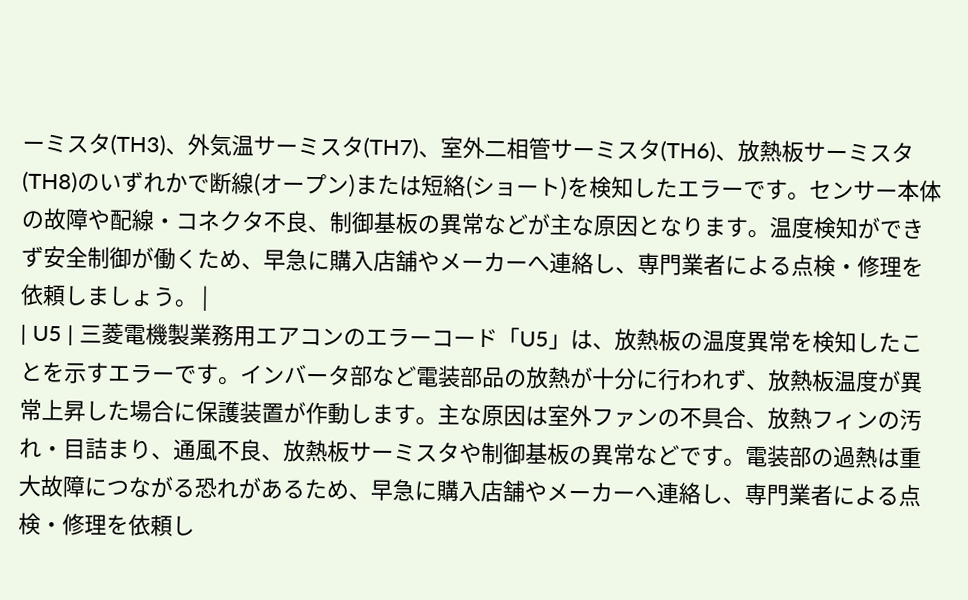ーミスタ(TH3)、外気温サーミスタ(TH7)、室外二相管サーミスタ(TH6)、放熱板サーミスタ(TH8)のいずれかで断線(オープン)または短絡(ショート)を検知したエラーです。センサー本体の故障や配線・コネクタ不良、制御基板の異常などが主な原因となります。温度検知ができず安全制御が働くため、早急に購入店舗やメーカーへ連絡し、専門業者による点検・修理を依頼しましょう。 |
| U5 | 三菱電機製業務用エアコンのエラーコード「U5」は、放熱板の温度異常を検知したことを示すエラーです。インバータ部など電装部品の放熱が十分に行われず、放熱板温度が異常上昇した場合に保護装置が作動します。主な原因は室外ファンの不具合、放熱フィンの汚れ・目詰まり、通風不良、放熱板サーミスタや制御基板の異常などです。電装部の過熱は重大故障につながる恐れがあるため、早急に購入店舗やメーカーへ連絡し、専門業者による点検・修理を依頼し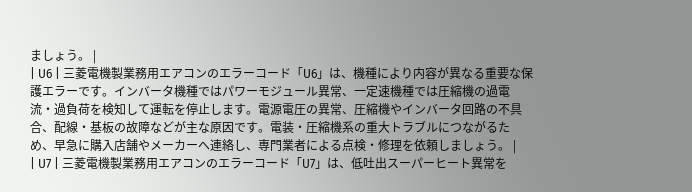ましょう。 |
| U6 | 三菱電機製業務用エアコンのエラーコード「U6」は、機種により内容が異なる重要な保護エラーです。インバータ機種ではパワーモジュール異常、一定速機種では圧縮機の過電流・過負荷を検知して運転を停止します。電源電圧の異常、圧縮機やインバータ回路の不具合、配線・基板の故障などが主な原因です。電装・圧縮機系の重大トラブルにつながるため、早急に購入店舗やメーカーへ連絡し、専門業者による点検・修理を依頼しましょう。 |
| U7 | 三菱電機製業務用エアコンのエラーコード「U7」は、低吐出スーパーヒート異常を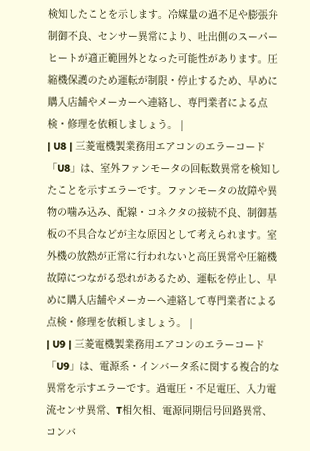検知したことを示します。冷媒量の過不足や膨張弁制御不良、センサー異常により、吐出側のスーパーヒートが適正範囲外となった可能性があります。圧縮機保護のため運転が制限・停止するため、早めに購入店舗やメーカーへ連絡し、専門業者による点検・修理を依頼しましょう。 |
| U8 | 三菱電機製業務用エアコンのエラーコード「U8」は、室外ファンモータの回転数異常を検知したことを示すエラーです。ファンモータの故障や異物の噛み込み、配線・コネクタの接続不良、制御基板の不具合などが主な原因として考えられます。室外機の放熱が正常に行われないと高圧異常や圧縮機故障につながる恐れがあるため、運転を停止し、早めに購入店舗やメーカーへ連絡して専門業者による点検・修理を依頼しましょう。 |
| U9 | 三菱電機製業務用エアコンのエラーコード「U9」は、電源系・インバータ系に関する複合的な異常を示すエラーです。過電圧・不足電圧、入力電流センサ異常、T相欠相、電源同期信号回路異常、コンバ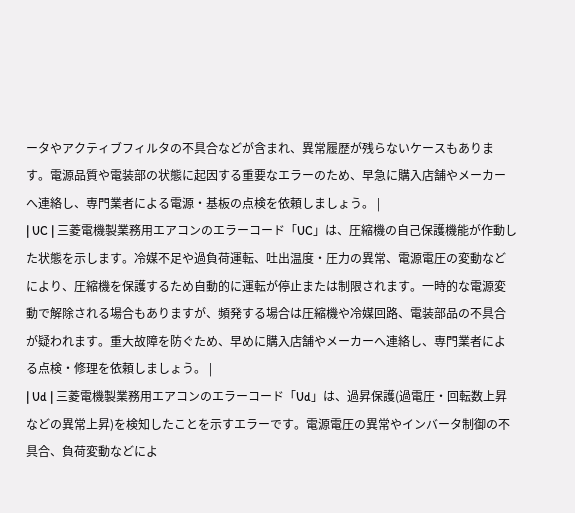ータやアクティブフィルタの不具合などが含まれ、異常履歴が残らないケースもあります。電源品質や電装部の状態に起因する重要なエラーのため、早急に購入店舗やメーカーへ連絡し、専門業者による電源・基板の点検を依頼しましょう。 |
| UC | 三菱電機製業務用エアコンのエラーコード「UC」は、圧縮機の自己保護機能が作動した状態を示します。冷媒不足や過負荷運転、吐出温度・圧力の異常、電源電圧の変動などにより、圧縮機を保護するため自動的に運転が停止または制限されます。一時的な電源変動で解除される場合もありますが、頻発する場合は圧縮機や冷媒回路、電装部品の不具合が疑われます。重大故障を防ぐため、早めに購入店舗やメーカーへ連絡し、専門業者による点検・修理を依頼しましょう。 |
| Ud | 三菱電機製業務用エアコンのエラーコード「Ud」は、過昇保護(過電圧・回転数上昇などの異常上昇)を検知したことを示すエラーです。電源電圧の異常やインバータ制御の不具合、負荷変動などによ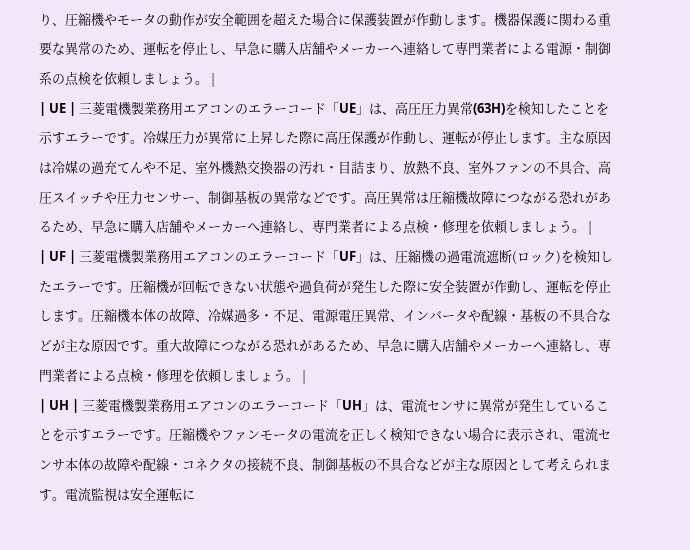り、圧縮機やモータの動作が安全範囲を超えた場合に保護装置が作動します。機器保護に関わる重要な異常のため、運転を停止し、早急に購入店舗やメーカーへ連絡して専門業者による電源・制御系の点検を依頼しましょう。 |
| UE | 三菱電機製業務用エアコンのエラーコード「UE」は、高圧圧力異常(63H)を検知したことを示すエラーです。冷媒圧力が異常に上昇した際に高圧保護が作動し、運転が停止します。主な原因は冷媒の過充てんや不足、室外機熱交換器の汚れ・目詰まり、放熱不良、室外ファンの不具合、高圧スイッチや圧力センサー、制御基板の異常などです。高圧異常は圧縮機故障につながる恐れがあるため、早急に購入店舗やメーカーへ連絡し、専門業者による点検・修理を依頼しましょう。 |
| UF | 三菱電機製業務用エアコンのエラーコード「UF」は、圧縮機の過電流遮断(ロック)を検知したエラーです。圧縮機が回転できない状態や過負荷が発生した際に安全装置が作動し、運転を停止します。圧縮機本体の故障、冷媒過多・不足、電源電圧異常、インバータや配線・基板の不具合などが主な原因です。重大故障につながる恐れがあるため、早急に購入店舗やメーカーへ連絡し、専門業者による点検・修理を依頼しましょう。 |
| UH | 三菱電機製業務用エアコンのエラーコード「UH」は、電流センサに異常が発生していることを示すエラーです。圧縮機やファンモータの電流を正しく検知できない場合に表示され、電流センサ本体の故障や配線・コネクタの接続不良、制御基板の不具合などが主な原因として考えられます。電流監視は安全運転に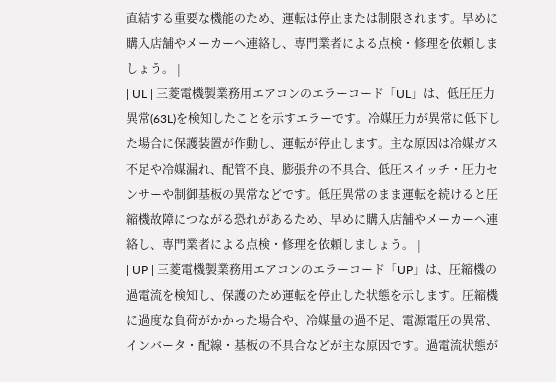直結する重要な機能のため、運転は停止または制限されます。早めに購入店舗やメーカーへ連絡し、専門業者による点検・修理を依頼しましょう。 |
| UL | 三菱電機製業務用エアコンのエラーコード「UL」は、低圧圧力異常(63L)を検知したことを示すエラーです。冷媒圧力が異常に低下した場合に保護装置が作動し、運転が停止します。主な原因は冷媒ガス不足や冷媒漏れ、配管不良、膨張弁の不具合、低圧スイッチ・圧力センサーや制御基板の異常などです。低圧異常のまま運転を続けると圧縮機故障につながる恐れがあるため、早めに購入店舗やメーカーへ連絡し、専門業者による点検・修理を依頼しましょう。 |
| UP | 三菱電機製業務用エアコンのエラーコード「UP」は、圧縮機の過電流を検知し、保護のため運転を停止した状態を示します。圧縮機に過度な負荷がかかった場合や、冷媒量の過不足、電源電圧の異常、インバータ・配線・基板の不具合などが主な原因です。過電流状態が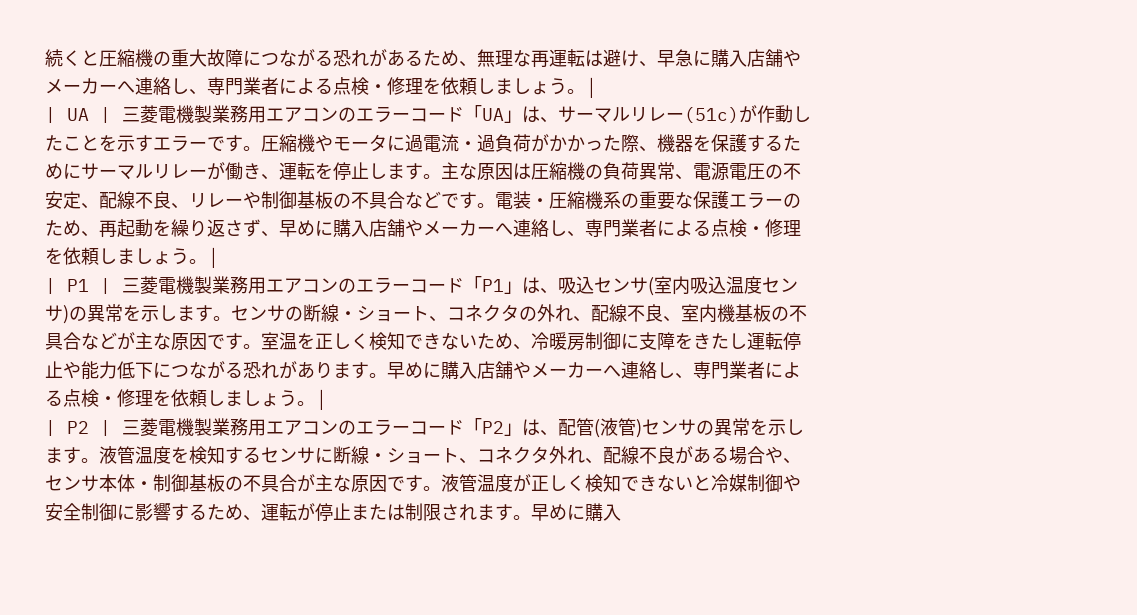続くと圧縮機の重大故障につながる恐れがあるため、無理な再運転は避け、早急に購入店舗やメーカーへ連絡し、専門業者による点検・修理を依頼しましょう。 |
| UA | 三菱電機製業務用エアコンのエラーコード「UA」は、サーマルリレー(51c)が作動したことを示すエラーです。圧縮機やモータに過電流・過負荷がかかった際、機器を保護するためにサーマルリレーが働き、運転を停止します。主な原因は圧縮機の負荷異常、電源電圧の不安定、配線不良、リレーや制御基板の不具合などです。電装・圧縮機系の重要な保護エラーのため、再起動を繰り返さず、早めに購入店舗やメーカーへ連絡し、専門業者による点検・修理を依頼しましょう。 |
| P1 | 三菱電機製業務用エアコンのエラーコード「P1」は、吸込センサ(室内吸込温度センサ)の異常を示します。センサの断線・ショート、コネクタの外れ、配線不良、室内機基板の不具合などが主な原因です。室温を正しく検知できないため、冷暖房制御に支障をきたし運転停止や能力低下につながる恐れがあります。早めに購入店舗やメーカーへ連絡し、専門業者による点検・修理を依頼しましょう。 |
| P2 | 三菱電機製業務用エアコンのエラーコード「P2」は、配管(液管)センサの異常を示します。液管温度を検知するセンサに断線・ショート、コネクタ外れ、配線不良がある場合や、センサ本体・制御基板の不具合が主な原因です。液管温度が正しく検知できないと冷媒制御や安全制御に影響するため、運転が停止または制限されます。早めに購入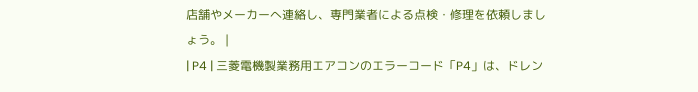店舗やメーカーへ連絡し、専門業者による点検・修理を依頼しましょう。 |
| P4 | 三菱電機製業務用エアコンのエラーコード「P4」は、ドレン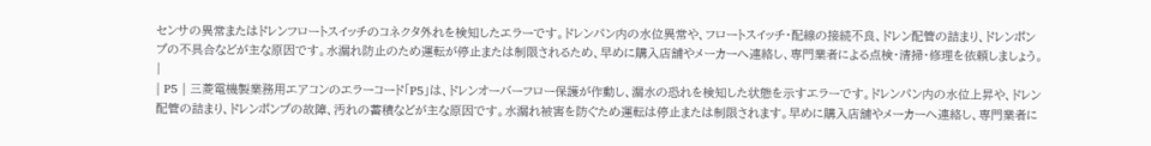センサの異常またはドレンフロートスイッチのコネクタ外れを検知したエラーです。ドレンパン内の水位異常や、フロートスイッチ・配線の接続不良、ドレン配管の詰まり、ドレンポンプの不具合などが主な原因です。水漏れ防止のため運転が停止または制限されるため、早めに購入店舗やメーカーへ連絡し、専門業者による点検・清掃・修理を依頼しましょう。 |
| P5 | 三菱電機製業務用エアコンのエラーコード「P5」は、ドレンオーバーフロー保護が作動し、漏水の恐れを検知した状態を示すエラーです。ドレンパン内の水位上昇や、ドレン配管の詰まり、ドレンポンプの故障、汚れの蓄積などが主な原因です。水漏れ被害を防ぐため運転は停止または制限されます。早めに購入店舗やメーカーへ連絡し、専門業者に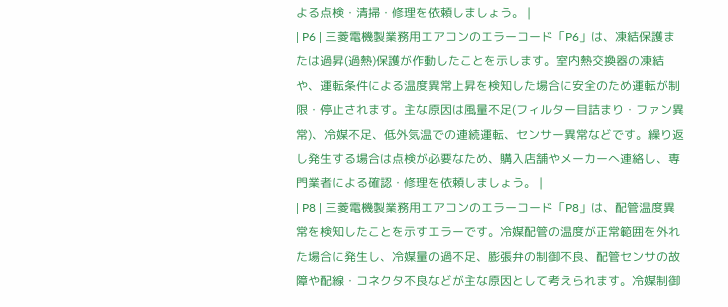よる点検・清掃・修理を依頼しましょう。 |
| P6 | 三菱電機製業務用エアコンのエラーコード「P6」は、凍結保護または過昇(過熱)保護が作動したことを示します。室内熱交換器の凍結や、運転条件による温度異常上昇を検知した場合に安全のため運転が制限・停止されます。主な原因は風量不足(フィルター目詰まり・ファン異常)、冷媒不足、低外気温での連続運転、センサー異常などです。繰り返し発生する場合は点検が必要なため、購入店舗やメーカーへ連絡し、専門業者による確認・修理を依頼しましょう。 |
| P8 | 三菱電機製業務用エアコンのエラーコード「P8」は、配管温度異常を検知したことを示すエラーです。冷媒配管の温度が正常範囲を外れた場合に発生し、冷媒量の過不足、膨張弁の制御不良、配管センサの故障や配線・コネクタ不良などが主な原因として考えられます。冷媒制御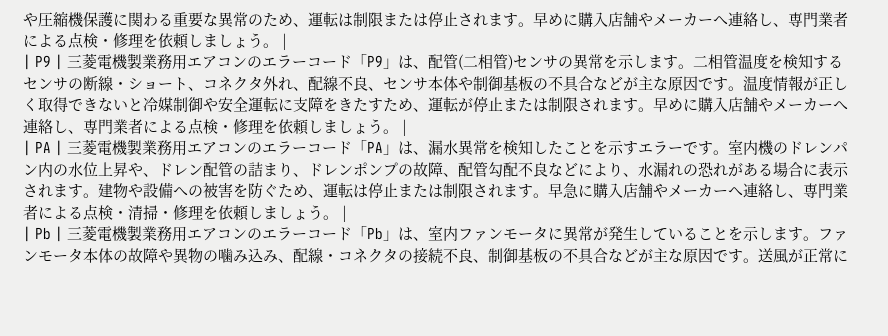や圧縮機保護に関わる重要な異常のため、運転は制限または停止されます。早めに購入店舗やメーカーへ連絡し、専門業者による点検・修理を依頼しましょう。 |
| P9 | 三菱電機製業務用エアコンのエラーコード「P9」は、配管(二相管)センサの異常を示します。二相管温度を検知するセンサの断線・ショート、コネクタ外れ、配線不良、センサ本体や制御基板の不具合などが主な原因です。温度情報が正しく取得できないと冷媒制御や安全運転に支障をきたすため、運転が停止または制限されます。早めに購入店舗やメーカーへ連絡し、専門業者による点検・修理を依頼しましょう。 |
| PA | 三菱電機製業務用エアコンのエラーコード「PA」は、漏水異常を検知したことを示すエラーです。室内機のドレンパン内の水位上昇や、ドレン配管の詰まり、ドレンポンプの故障、配管勾配不良などにより、水漏れの恐れがある場合に表示されます。建物や設備への被害を防ぐため、運転は停止または制限されます。早急に購入店舗やメーカーへ連絡し、専門業者による点検・清掃・修理を依頼しましょう。 |
| Pb | 三菱電機製業務用エアコンのエラーコード「Pb」は、室内ファンモータに異常が発生していることを示します。ファンモータ本体の故障や異物の噛み込み、配線・コネクタの接続不良、制御基板の不具合などが主な原因です。送風が正常に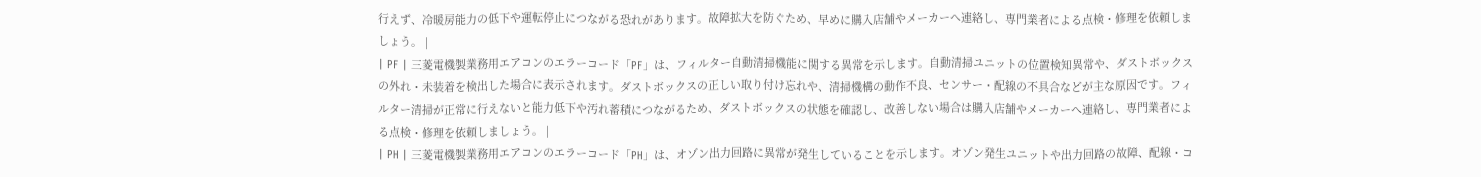行えず、冷暖房能力の低下や運転停止につながる恐れがあります。故障拡大を防ぐため、早めに購入店舗やメーカーへ連絡し、専門業者による点検・修理を依頼しましょう。 |
| PF | 三菱電機製業務用エアコンのエラーコード「PF」は、フィルター自動清掃機能に関する異常を示します。自動清掃ユニットの位置検知異常や、ダストボックスの外れ・未装着を検出した場合に表示されます。ダストボックスの正しい取り付け忘れや、清掃機構の動作不良、センサー・配線の不具合などが主な原因です。フィルター清掃が正常に行えないと能力低下や汚れ蓄積につながるため、ダストボックスの状態を確認し、改善しない場合は購入店舗やメーカーへ連絡し、専門業者による点検・修理を依頼しましょう。 |
| PH | 三菱電機製業務用エアコンのエラーコード「PH」は、オゾン出力回路に異常が発生していることを示します。オゾン発生ユニットや出力回路の故障、配線・コ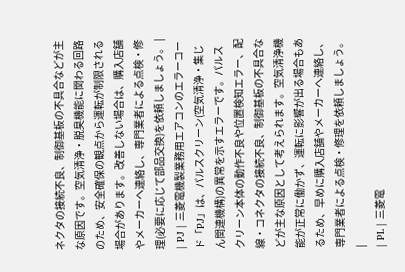ネクタの接続不良、制御基板の不具合などが主な原因です。空気清浄・脱臭機能に関わる回路のため、安全確保の観点から運転が制限される場合があります。改善しない場合は、購入店舗やメーカーへ連絡し、専門業者による点検・修理(必要に応じて部品交換)を依頼しましょう。 |
| PJ | 三菱電機製業務用エアコンのエラーコード「PJ」は、パルスクリーン(空気清浄・集じん関連機構)の異常を示すエラーです。パルスクリーン本体の動作不良や位置検知エラー、配線・コネクタの接続不良、制御基板の不具合などが主な原因として考えられます。空気清浄機能が正常に働かず、運転に影響が出る場合もあるため、早めに購入店舗やメーカーへ連絡し、専門業者による点検・修理を依頼しましょう。 |
| PL | 三菱電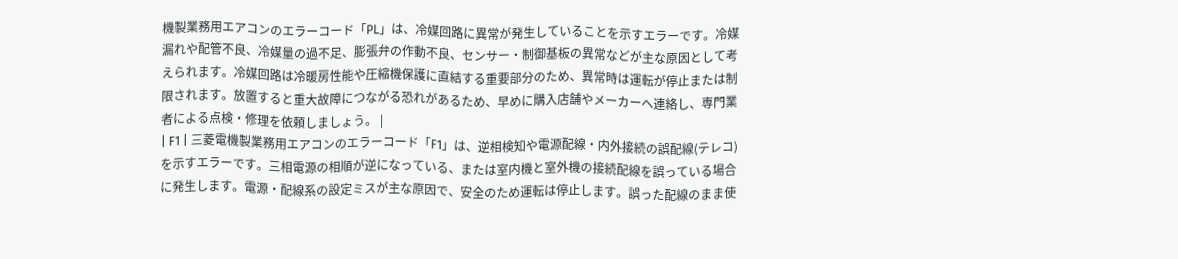機製業務用エアコンのエラーコード「PL」は、冷媒回路に異常が発生していることを示すエラーです。冷媒漏れや配管不良、冷媒量の過不足、膨張弁の作動不良、センサー・制御基板の異常などが主な原因として考えられます。冷媒回路は冷暖房性能や圧縮機保護に直結する重要部分のため、異常時は運転が停止または制限されます。放置すると重大故障につながる恐れがあるため、早めに購入店舗やメーカーへ連絡し、専門業者による点検・修理を依頼しましょう。 |
| F1 | 三菱電機製業務用エアコンのエラーコード「F1」は、逆相検知や電源配線・内外接続の誤配線(テレコ)を示すエラーです。三相電源の相順が逆になっている、または室内機と室外機の接続配線を誤っている場合に発生します。電源・配線系の設定ミスが主な原因で、安全のため運転は停止します。誤った配線のまま使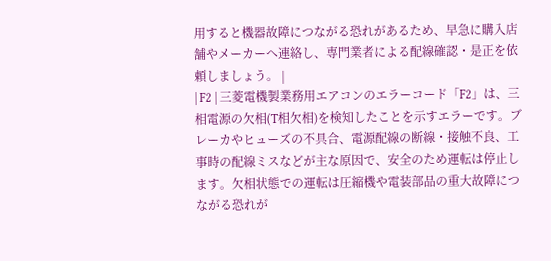用すると機器故障につながる恐れがあるため、早急に購入店舗やメーカーへ連絡し、専門業者による配線確認・是正を依頼しましょう。 |
| F2 | 三菱電機製業務用エアコンのエラーコード「F2」は、三相電源の欠相(T相欠相)を検知したことを示すエラーです。ブレーカやヒューズの不具合、電源配線の断線・接触不良、工事時の配線ミスなどが主な原因で、安全のため運転は停止します。欠相状態での運転は圧縮機や電装部品の重大故障につながる恐れが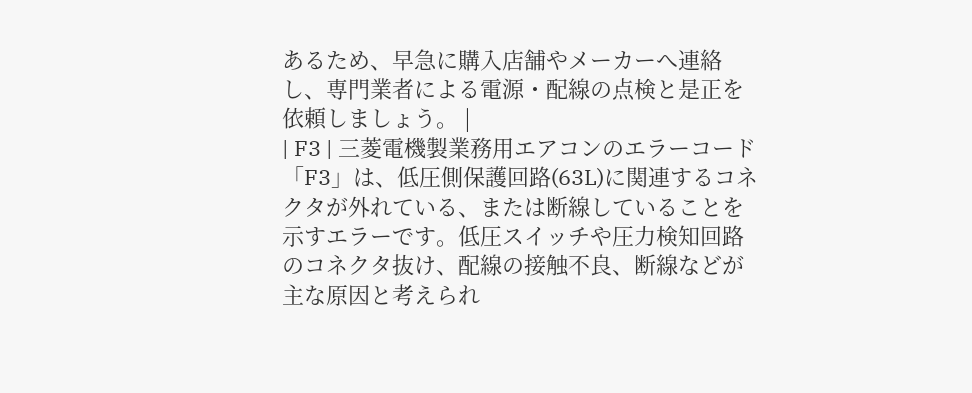あるため、早急に購入店舗やメーカーへ連絡し、専門業者による電源・配線の点検と是正を依頼しましょう。 |
| F3 | 三菱電機製業務用エアコンのエラーコード「F3」は、低圧側保護回路(63L)に関連するコネクタが外れている、または断線していることを示すエラーです。低圧スイッチや圧力検知回路のコネクタ抜け、配線の接触不良、断線などが主な原因と考えられ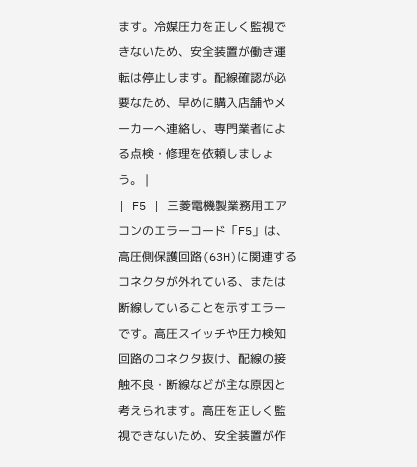ます。冷媒圧力を正しく監視できないため、安全装置が働き運転は停止します。配線確認が必要なため、早めに購入店舗やメーカーへ連絡し、専門業者による点検・修理を依頼しましょう。 |
| F5 | 三菱電機製業務用エアコンのエラーコード「F5」は、高圧側保護回路(63H)に関連するコネクタが外れている、または断線していることを示すエラーです。高圧スイッチや圧力検知回路のコネクタ抜け、配線の接触不良・断線などが主な原因と考えられます。高圧を正しく監視できないため、安全装置が作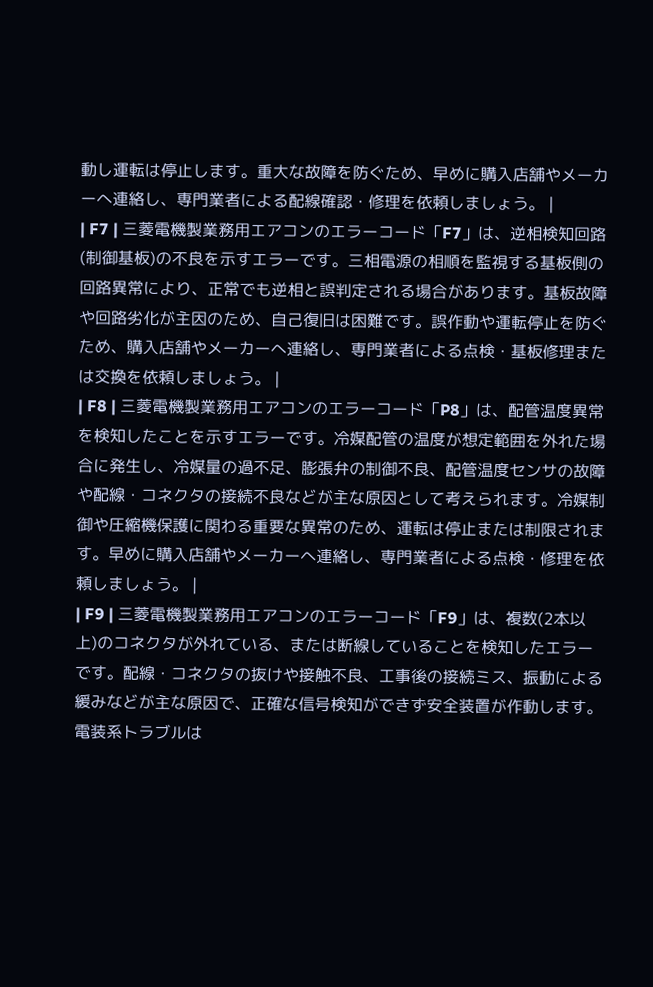動し運転は停止します。重大な故障を防ぐため、早めに購入店舗やメーカーへ連絡し、専門業者による配線確認・修理を依頼しましょう。 |
| F7 | 三菱電機製業務用エアコンのエラーコード「F7」は、逆相検知回路(制御基板)の不良を示すエラーです。三相電源の相順を監視する基板側の回路異常により、正常でも逆相と誤判定される場合があります。基板故障や回路劣化が主因のため、自己復旧は困難です。誤作動や運転停止を防ぐため、購入店舗やメーカーへ連絡し、専門業者による点検・基板修理または交換を依頼しましょう。 |
| F8 | 三菱電機製業務用エアコンのエラーコード「P8」は、配管温度異常を検知したことを示すエラーです。冷媒配管の温度が想定範囲を外れた場合に発生し、冷媒量の過不足、膨張弁の制御不良、配管温度センサの故障や配線・コネクタの接続不良などが主な原因として考えられます。冷媒制御や圧縮機保護に関わる重要な異常のため、運転は停止または制限されます。早めに購入店舗やメーカーへ連絡し、専門業者による点検・修理を依頼しましょう。 |
| F9 | 三菱電機製業務用エアコンのエラーコード「F9」は、複数(2本以上)のコネクタが外れている、または断線していることを検知したエラーです。配線・コネクタの抜けや接触不良、工事後の接続ミス、振動による緩みなどが主な原因で、正確な信号検知ができず安全装置が作動します。電装系トラブルは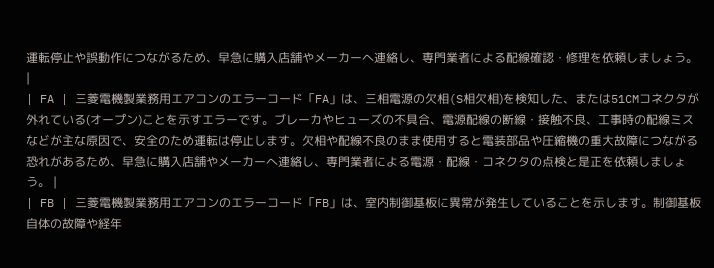運転停止や誤動作につながるため、早急に購入店舗やメーカーへ連絡し、専門業者による配線確認・修理を依頼しましょう。 |
| FA | 三菱電機製業務用エアコンのエラーコード「FA」は、三相電源の欠相(S相欠相)を検知した、または51CMコネクタが外れている(オープン)ことを示すエラーです。ブレーカやヒューズの不具合、電源配線の断線・接触不良、工事時の配線ミスなどが主な原因で、安全のため運転は停止します。欠相や配線不良のまま使用すると電装部品や圧縮機の重大故障につながる恐れがあるため、早急に購入店舗やメーカーへ連絡し、専門業者による電源・配線・コネクタの点検と是正を依頼しましょう。 |
| FB | 三菱電機製業務用エアコンのエラーコード「FB」は、室内制御基板に異常が発生していることを示します。制御基板自体の故障や経年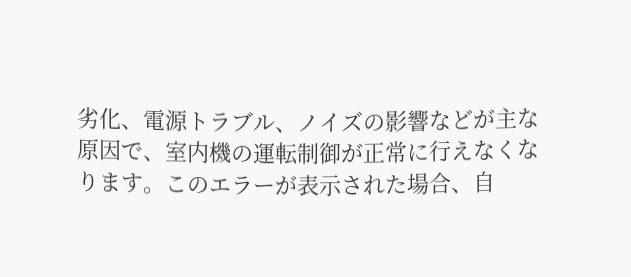劣化、電源トラブル、ノイズの影響などが主な原因で、室内機の運転制御が正常に行えなくなります。このエラーが表示された場合、自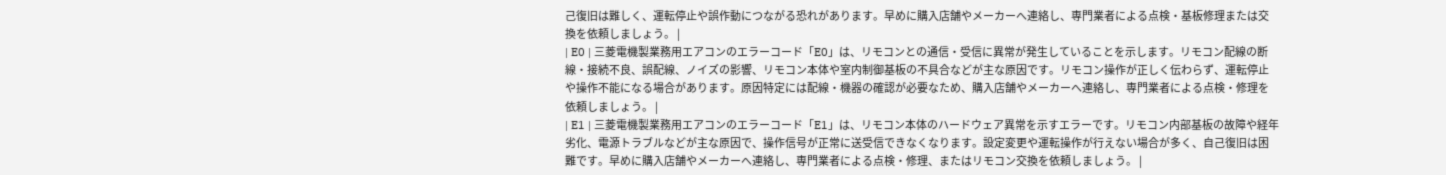己復旧は難しく、運転停止や誤作動につながる恐れがあります。早めに購入店舗やメーカーへ連絡し、専門業者による点検・基板修理または交換を依頼しましょう。 |
| E0 | 三菱電機製業務用エアコンのエラーコード「E0」は、リモコンとの通信・受信に異常が発生していることを示します。リモコン配線の断線・接続不良、誤配線、ノイズの影響、リモコン本体や室内制御基板の不具合などが主な原因です。リモコン操作が正しく伝わらず、運転停止や操作不能になる場合があります。原因特定には配線・機器の確認が必要なため、購入店舗やメーカーへ連絡し、専門業者による点検・修理を依頼しましょう。 |
| E1 | 三菱電機製業務用エアコンのエラーコード「E1」は、リモコン本体のハードウェア異常を示すエラーです。リモコン内部基板の故障や経年劣化、電源トラブルなどが主な原因で、操作信号が正常に送受信できなくなります。設定変更や運転操作が行えない場合が多く、自己復旧は困難です。早めに購入店舗やメーカーへ連絡し、専門業者による点検・修理、またはリモコン交換を依頼しましょう。 |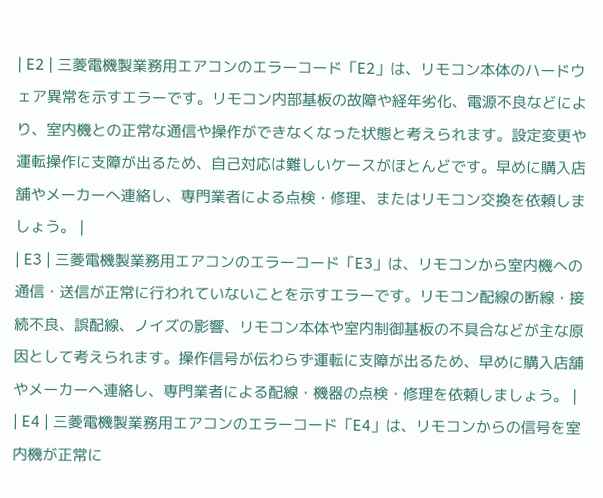| E2 | 三菱電機製業務用エアコンのエラーコード「E2」は、リモコン本体のハードウェア異常を示すエラーです。リモコン内部基板の故障や経年劣化、電源不良などにより、室内機との正常な通信や操作ができなくなった状態と考えられます。設定変更や運転操作に支障が出るため、自己対応は難しいケースがほとんどです。早めに購入店舗やメーカーへ連絡し、専門業者による点検・修理、またはリモコン交換を依頼しましょう。 |
| E3 | 三菱電機製業務用エアコンのエラーコード「E3」は、リモコンから室内機への通信・送信が正常に行われていないことを示すエラーです。リモコン配線の断線・接続不良、誤配線、ノイズの影響、リモコン本体や室内制御基板の不具合などが主な原因として考えられます。操作信号が伝わらず運転に支障が出るため、早めに購入店舗やメーカーへ連絡し、専門業者による配線・機器の点検・修理を依頼しましょう。 |
| E4 | 三菱電機製業務用エアコンのエラーコード「E4」は、リモコンからの信号を室内機が正常に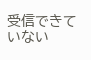受信できていない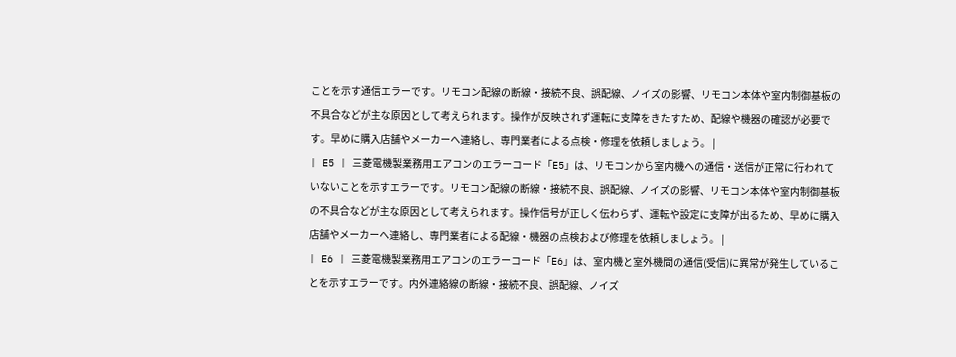ことを示す通信エラーです。リモコン配線の断線・接続不良、誤配線、ノイズの影響、リモコン本体や室内制御基板の不具合などが主な原因として考えられます。操作が反映されず運転に支障をきたすため、配線や機器の確認が必要です。早めに購入店舗やメーカーへ連絡し、専門業者による点検・修理を依頼しましょう。 |
| E5 | 三菱電機製業務用エアコンのエラーコード「E5」は、リモコンから室内機への通信・送信が正常に行われていないことを示すエラーです。リモコン配線の断線・接続不良、誤配線、ノイズの影響、リモコン本体や室内制御基板の不具合などが主な原因として考えられます。操作信号が正しく伝わらず、運転や設定に支障が出るため、早めに購入店舗やメーカーへ連絡し、専門業者による配線・機器の点検および修理を依頼しましょう。 |
| E6 | 三菱電機製業務用エアコンのエラーコード「E6」は、室内機と室外機間の通信(受信)に異常が発生していることを示すエラーです。内外連絡線の断線・接続不良、誤配線、ノイズ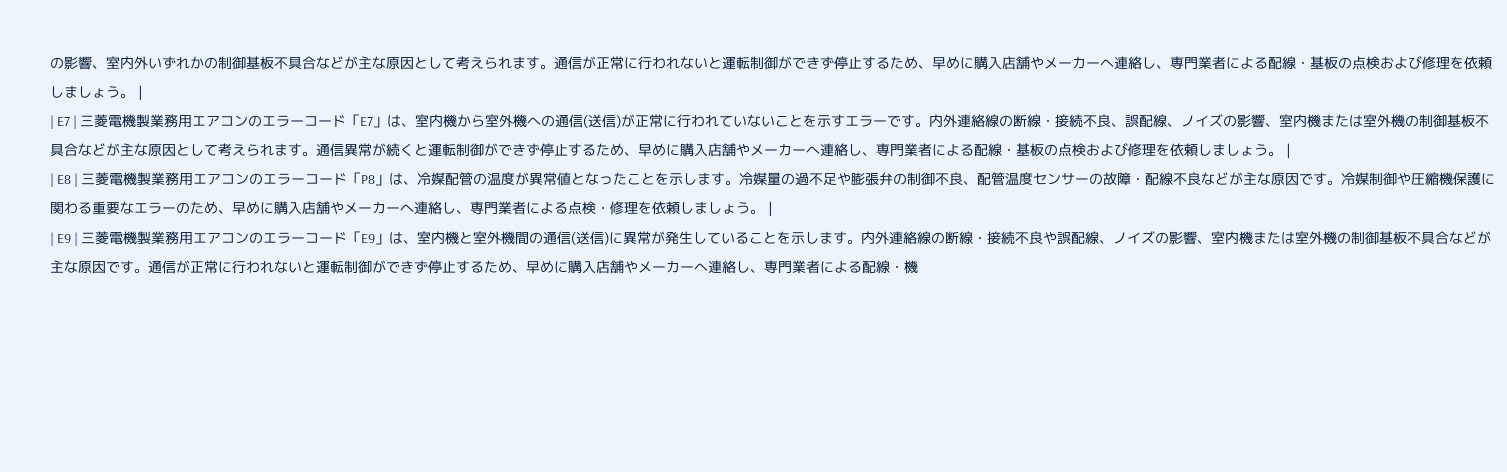の影響、室内外いずれかの制御基板不具合などが主な原因として考えられます。通信が正常に行われないと運転制御ができず停止するため、早めに購入店舗やメーカーへ連絡し、専門業者による配線・基板の点検および修理を依頼しましょう。 |
| E7 | 三菱電機製業務用エアコンのエラーコード「E7」は、室内機から室外機への通信(送信)が正常に行われていないことを示すエラーです。内外連絡線の断線・接続不良、誤配線、ノイズの影響、室内機または室外機の制御基板不具合などが主な原因として考えられます。通信異常が続くと運転制御ができず停止するため、早めに購入店舗やメーカーへ連絡し、専門業者による配線・基板の点検および修理を依頼しましょう。 |
| E8 | 三菱電機製業務用エアコンのエラーコード「P8」は、冷媒配管の温度が異常値となったことを示します。冷媒量の過不足や膨張弁の制御不良、配管温度センサーの故障・配線不良などが主な原因です。冷媒制御や圧縮機保護に関わる重要なエラーのため、早めに購入店舗やメーカーへ連絡し、専門業者による点検・修理を依頼しましょう。 |
| E9 | 三菱電機製業務用エアコンのエラーコード「E9」は、室内機と室外機間の通信(送信)に異常が発生していることを示します。内外連絡線の断線・接続不良や誤配線、ノイズの影響、室内機または室外機の制御基板不具合などが主な原因です。通信が正常に行われないと運転制御ができず停止するため、早めに購入店舗やメーカーへ連絡し、専門業者による配線・機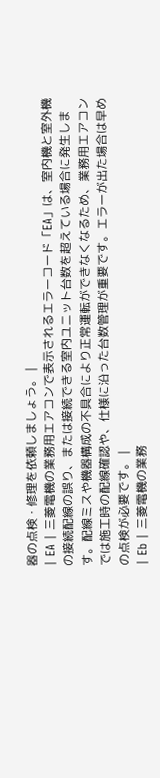器の点検・修理を依頼しましょう。 |
| EA | 三菱電機の業務用エアコンで表示されるエラーコード「EA」は、室内機と室外機の接続配線の誤り、または接続できる室内ユニット台数を超えている場合に発生します。配線ミスや機器構成の不具合により正常運転ができなくなるため、業務用エアコンでは施工時の配線確認や、仕様に沿った台数管理が重要です。エラーが出た場合は早めの点検が必要です。 |
| Eb | 三菱電機の業務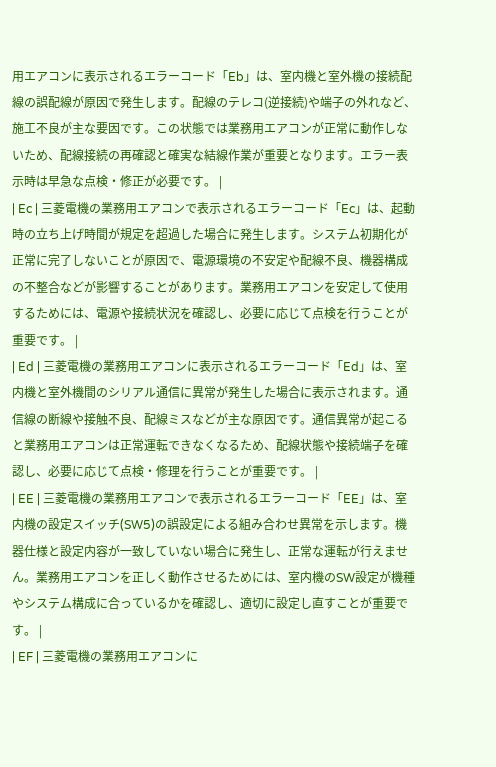用エアコンに表示されるエラーコード「Eb」は、室内機と室外機の接続配線の誤配線が原因で発生します。配線のテレコ(逆接続)や端子の外れなど、施工不良が主な要因です。この状態では業務用エアコンが正常に動作しないため、配線接続の再確認と確実な結線作業が重要となります。エラー表示時は早急な点検・修正が必要です。 |
| Ec | 三菱電機の業務用エアコンで表示されるエラーコード「Ec」は、起動時の立ち上げ時間が規定を超過した場合に発生します。システム初期化が正常に完了しないことが原因で、電源環境の不安定や配線不良、機器構成の不整合などが影響することがあります。業務用エアコンを安定して使用するためには、電源や接続状況を確認し、必要に応じて点検を行うことが重要です。 |
| Ed | 三菱電機の業務用エアコンに表示されるエラーコード「Ed」は、室内機と室外機間のシリアル通信に異常が発生した場合に表示されます。通信線の断線や接触不良、配線ミスなどが主な原因です。通信異常が起こると業務用エアコンは正常運転できなくなるため、配線状態や接続端子を確認し、必要に応じて点検・修理を行うことが重要です。 |
| EE | 三菱電機の業務用エアコンで表示されるエラーコード「EE」は、室内機の設定スイッチ(SW5)の誤設定による組み合わせ異常を示します。機器仕様と設定内容が一致していない場合に発生し、正常な運転が行えません。業務用エアコンを正しく動作させるためには、室内機のSW設定が機種やシステム構成に合っているかを確認し、適切に設定し直すことが重要です。 |
| EF | 三菱電機の業務用エアコンに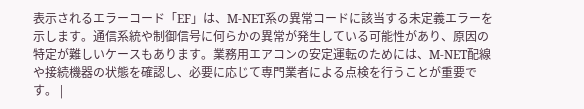表示されるエラーコード「EF」は、M-NET系の異常コードに該当する未定義エラーを示します。通信系統や制御信号に何らかの異常が発生している可能性があり、原因の特定が難しいケースもあります。業務用エアコンの安定運転のためには、M-NET配線や接続機器の状態を確認し、必要に応じて専門業者による点検を行うことが重要です。 |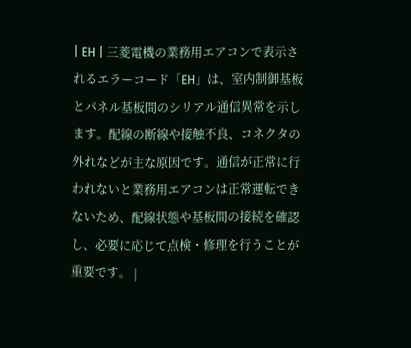| EH | 三菱電機の業務用エアコンで表示されるエラーコード「EH」は、室内制御基板とパネル基板間のシリアル通信異常を示します。配線の断線や接触不良、コネクタの外れなどが主な原因です。通信が正常に行われないと業務用エアコンは正常運転できないため、配線状態や基板間の接続を確認し、必要に応じて点検・修理を行うことが重要です。 |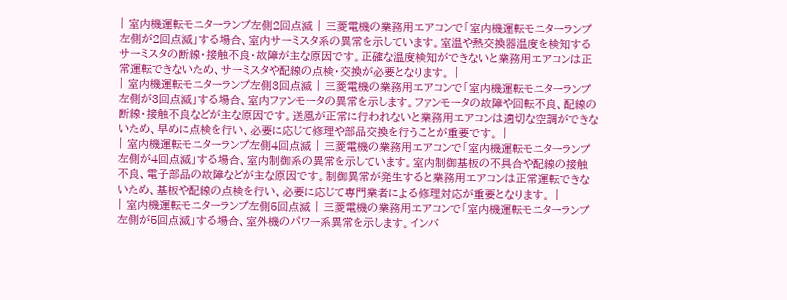| 室内機運転モニターランプ左側2回点滅 | 三菱電機の業務用エアコンで「室内機運転モニターランプ左側が2回点滅」する場合、室内サーミスタ系の異常を示しています。室温や熱交換器温度を検知するサーミスタの断線・接触不良・故障が主な原因です。正確な温度検知ができないと業務用エアコンは正常運転できないため、サーミスタや配線の点検・交換が必要となります。 |
| 室内機運転モニターランプ左側3回点滅 | 三菱電機の業務用エアコンで「室内機運転モニターランプ左側が3回点滅」する場合、室内ファンモータの異常を示します。ファンモータの故障や回転不良、配線の断線・接触不良などが主な原因です。送風が正常に行われないと業務用エアコンは適切な空調ができないため、早めに点検を行い、必要に応じて修理や部品交換を行うことが重要です。 |
| 室内機運転モニターランプ左側4回点滅 | 三菱電機の業務用エアコンで「室内機運転モニターランプ左側が4回点滅」する場合、室内制御系の異常を示しています。室内制御基板の不具合や配線の接触不良、電子部品の故障などが主な原因です。制御異常が発生すると業務用エアコンは正常運転できないため、基板や配線の点検を行い、必要に応じて専門業者による修理対応が重要となります。 |
| 室内機運転モニターランプ左側5回点滅 | 三菱電機の業務用エアコンで「室内機運転モニターランプ左側が5回点滅」する場合、室外機のパワー系異常を示します。インバ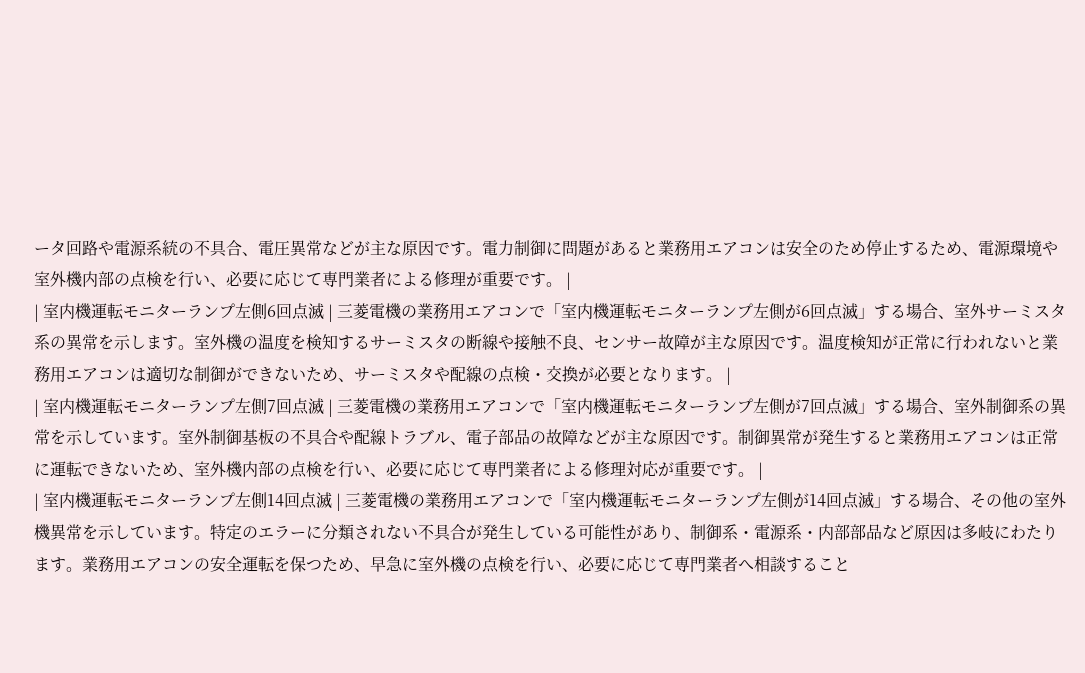ータ回路や電源系統の不具合、電圧異常などが主な原因です。電力制御に問題があると業務用エアコンは安全のため停止するため、電源環境や室外機内部の点検を行い、必要に応じて専門業者による修理が重要です。 |
| 室内機運転モニターランプ左側6回点滅 | 三菱電機の業務用エアコンで「室内機運転モニターランプ左側が6回点滅」する場合、室外サーミスタ系の異常を示します。室外機の温度を検知するサーミスタの断線や接触不良、センサー故障が主な原因です。温度検知が正常に行われないと業務用エアコンは適切な制御ができないため、サーミスタや配線の点検・交換が必要となります。 |
| 室内機運転モニターランプ左側7回点滅 | 三菱電機の業務用エアコンで「室内機運転モニターランプ左側が7回点滅」する場合、室外制御系の異常を示しています。室外制御基板の不具合や配線トラブル、電子部品の故障などが主な原因です。制御異常が発生すると業務用エアコンは正常に運転できないため、室外機内部の点検を行い、必要に応じて専門業者による修理対応が重要です。 |
| 室内機運転モニターランプ左側14回点滅 | 三菱電機の業務用エアコンで「室内機運転モニターランプ左側が14回点滅」する場合、その他の室外機異常を示しています。特定のエラーに分類されない不具合が発生している可能性があり、制御系・電源系・内部部品など原因は多岐にわたります。業務用エアコンの安全運転を保つため、早急に室外機の点検を行い、必要に応じて専門業者へ相談すること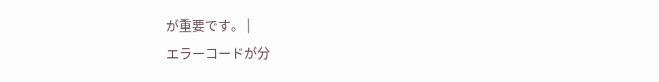が重要です。 |
エラーコードが分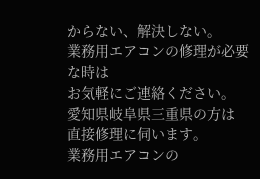からない、解決しない。
業務用エアコンの修理が必要な時は
お気軽にご連絡ください。
愛知県岐阜県三重県の方は
直接修理に伺います。
業務用エアコンの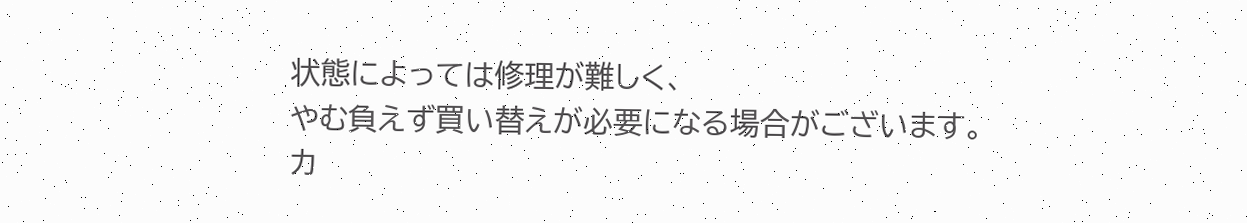状態によっては修理が難しく、
やむ負えず買い替えが必要になる場合がございます。
カ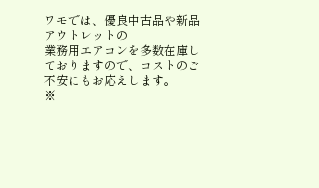ワモでは、優良中古品や新品アウトレットの
業務用エアコンを多数在庫しておりますので、コストのご不安にもお応えします。
※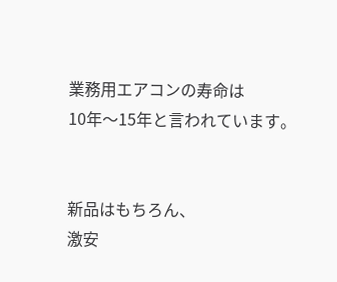業務用エアコンの寿命は
10年〜15年と言われています。


新品はもちろん、
激安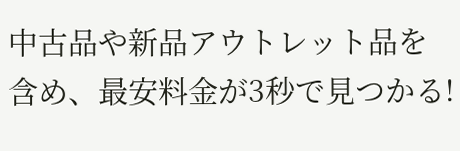中古品や新品アウトレット品を含め、最安料金が3秒で見つかる!